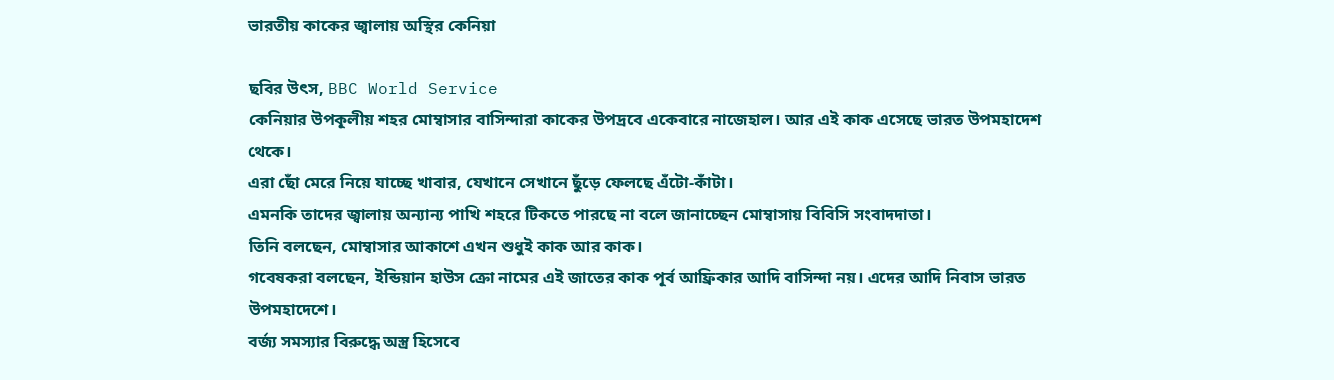ভারতীয় কাকের জ্বালায় অস্থির কেনিয়া

ছবির উৎস, BBC World Service
কেনিয়ার উপকূলীয় শহর মোম্বাসার বাসিন্দারা কাকের উপদ্রবে একেবারে নাজেহাল। আর এই কাক এসেছে ভারত উপমহাদেশ থেকে।
এরা ছোঁ মেরে নিয়ে যাচ্ছে খাবার, যেখানে সেখানে ছুঁড়ে ফেলছে এঁটো-কাঁটা।
এমনকি তাদের জ্বালায় অন্যান্য পাখি শহরে টিকতে পারছে না বলে জানাচ্ছেন মোম্বাসায় বিবিসি সংবাদদাতা।
তিনি বলছেন, মোম্বাসার আকাশে এখন শুধুই কাক আর কাক।
গবেষকরা বলছেন, ইন্ডিয়ান হাউস ক্রো নামের এই জাতের কাক পূর্ব আফ্রিকার আদি বাসিন্দা নয়। এদের আদি নিবাস ভারত উপমহাদেশে।
বর্জ্য সমস্যার বিরুদ্ধে অস্ত্র হিসেবে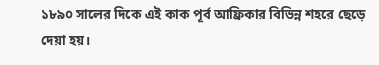১৮৯০ সালের দিকে এই কাক পূর্ব আফ্রিকার বিভিন্ন শহরে ছেড়ে দেয়া হয়।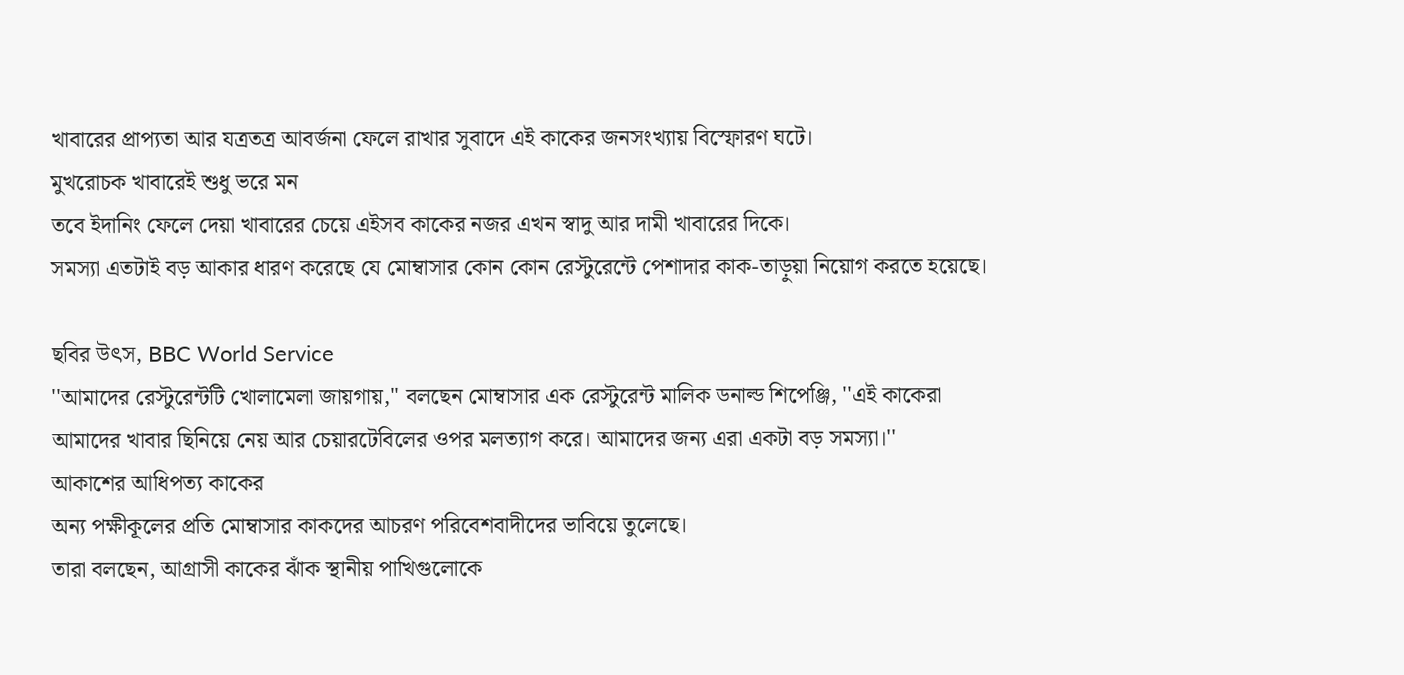খাবারের প্রাপ্যতা আর যত্রতত্র আবর্জনা ফেলে রাখার সুবাদে এই কাকের জনসংখ্যায় বিস্ফোরণ ঘটে।
মুখরোচক খাবারেই শুধু ভরে মন
তবে ইদানিং ফেলে দেয়া খাবারের চেয়ে এইসব কাকের নজর এখন স্বাদু আর দামী খাবারের দিকে।
সমস্যা এতটাই বড় আকার ধারণ করেছে যে মোম্বাসার কোন কোন রেস্টুরেন্টে পেশাদার কাক-তাড়ুয়া নিয়োগ করতে হয়েছে।

ছবির উৎস, BBC World Service
''আমাদের রেস্টুরেন্টটি খোলামেলা জায়গায়,'' বলছেন মোম্বাসার এক রেস্টুরেন্ট মালিক ডনাল্ড শিপেঞ্জি, ''এই কাকেরা আমাদের খাবার ছিনিয়ে নেয় আর চেয়ারটেবিলের ওপর মলত্যাগ করে। আমাদের জন্য এরা একটা বড় সমস্যা।''
আকাশের আধিপত্য কাকের
অন্য পক্ষীকূলের প্রতি মোম্বাসার কাকদের আচরণ পরিবেশবাদীদের ভাবিয়ে তুলেছে।
তারা বলছেন, আগ্রাসী কাকের ঝাঁক স্থানীয় পাখিগুলোকে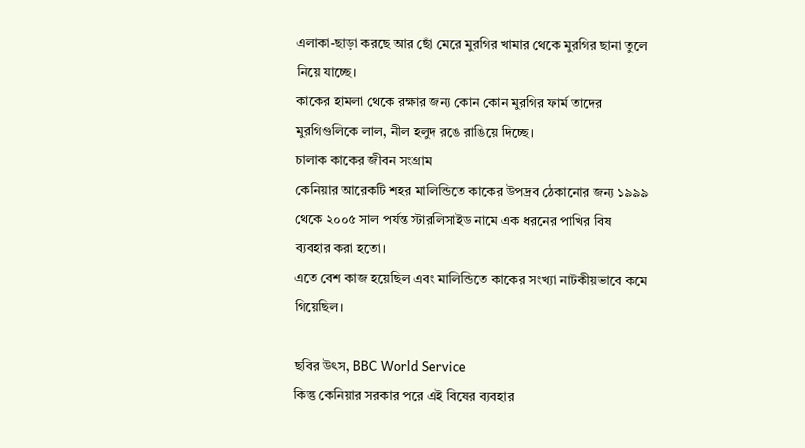এলাকা-ছাড়া করছে আর ছোঁ মেরে মুরগির খামার থেকে মুরগির ছানা তুলে নিয়ে যাচ্ছে।
কাকের হামলা থেকে রক্ষার জন্য কোন কোন মুরগির ফার্ম তাদের মুরগিগুলিকে লাল, নীল হলুদ রঙে রাঙিয়ে দিচ্ছে।
চালাক কাকের জীবন সংগ্রাম
কেনিয়ার আরেকটি শহর মালিন্ডিতে কাকের উপদ্রব ঠেকানোর জন্য ১৯৯৯ থেকে ২০০৫ সাল পর্যন্ত স্টারলিসাইড নামে এক ধরনের পাখির বিষ ব্যবহার করা হতো।
এতে বেশ কাজ হয়েছিল এবং মালিন্ডিতে কাকের সংখ্যা নাটকীয়ভাবে কমে গিয়েছিল।

ছবির উৎস, BBC World Service
কিন্তু কেনিয়ার সরকার পরে এই বিষের ব্যবহার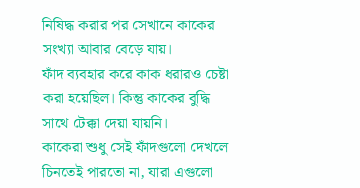নিষিদ্ধ করার পর সেখানে কাকের সংখ্যা আবার বেড়ে যায়।
ফাঁদ ব্যবহার করে কাক ধরারও চেষ্টা করা হয়েছিল। কিন্তু কাকের বুদ্ধি সাথে টেক্কা দেয়া যায়নি।
কাকেরা শুধু সেই ফাঁদগুলো দেখলে চিনতেই পারতো না, যারা এগুলো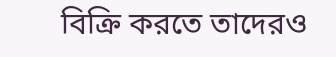বিক্রি করতে তাদেরও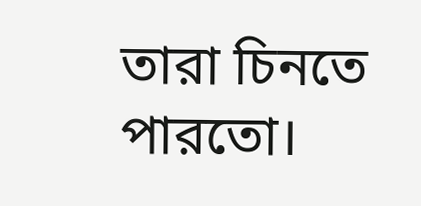তারা চিনতে পারতো।